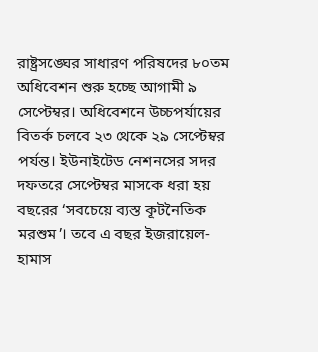রাষ্ট্রসঙ্ঘের সাধারণ পরিষদের ৮০তম অধিবেশন শুরু হচ্ছে আগামী ৯ সেপ্টেম্বর। অধিবেশনে উচ্চপর্যায়ের বিতর্ক চলবে ২৩ থেকে ২৯ সেপ্টেম্বর পর্যন্ত। ইউনাইটেড নেশনসের সদর দফতরে সেপ্টেম্বর মাসকে ধরা হয় বছরের ‘সবচেয়ে ব্যস্ত কূটনৈতিক মরশুম’। তবে এ বছর ইজরায়েল-হামাস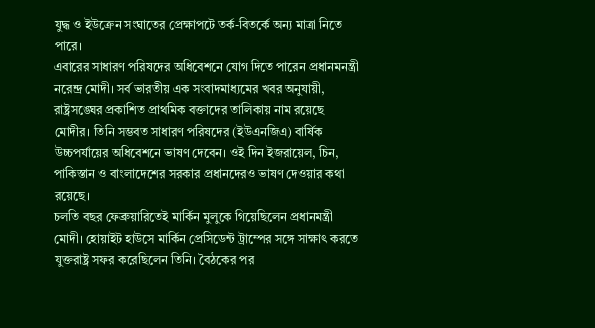যুদ্ধ ও ইউক্রেন সংঘাতের প্রেক্ষাপটে তর্ক-বিতর্কে অন্য মাত্রা নিতে পারে।
এবারের সাধারণ পরিষদের অধিবেশনে যোগ দিতে পারেন প্রধানমনন্ত্রী নরেন্দ্র মোদী। সর্ব ভারতীয় এক সংবাদমাধ্যমের খবর অনুযায়ী, রাষ্ট্রসঙ্ঘের প্রকাশিত প্রাথমিক বক্তাদের তালিকায় নাম রয়েছে মোদীর। তিনি সম্ভবত সাধারণ পরিষদের (ইউএনজিএ) বার্ষিক উচ্চপর্যায়ের অধিবেশনে ভাষণ দেবেন। ওই দিন ইজরায়েল, চিন, পাকিস্তান ও বাংলাদেশের সরকার প্রধানদেরও ভাষণ দেওয়ার কথা রয়েছে।
চলতি বছর ফেব্রুয়ারিতেই মার্কিন মুলুকে গিয়েছিলেন প্রধানমন্ত্রী মোদী। হোয়াইট হাউসে মার্কিন প্রেসিডেন্ট ট্রাম্পের সঙ্গে সাক্ষাৎ করতে যুক্তরাষ্ট্র সফর করেছিলেন তিনি। বৈঠকের পর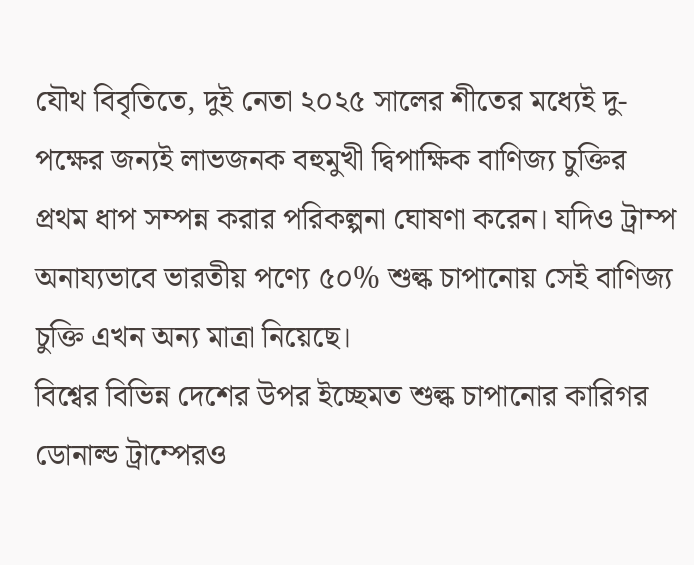যৌথ বিবৃতিতে, দুই নেতা ২০২৫ সালের শীতের মধ্যেই দু-পক্ষের জন্যই লাভজনক বহুমুখী দ্বিপাক্ষিক বাণিজ্য চুক্তির প্রথম ধাপ সম্পন্ন করার পরিকল্পনা ঘোষণা করেন। যদিও ট্রাম্প অনায্যভাবে ভারতীয় পণ্যে ৫০% শুল্ক চাপানোয় সেই বাণিজ্য চুক্তি এখন অন্য মাত্রা নিয়েছে।
বিশ্বের বিভিন্ন দেশের উপর ইচ্ছেমত শুল্ক চাপানোর কারিগর ডোনাল্ড ট্রাম্পেরও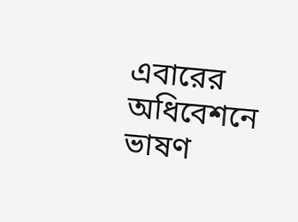এবারের অধিবেশনে ভাষণ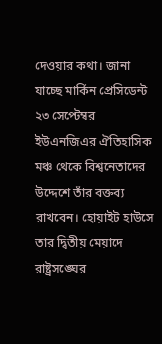দেওয়ার কথা। জানা যাচ্ছে মার্কিন প্রেসিডেন্ট ২৩ সেপ্টেম্বর ইউএনজিএর ঐতিহাসিক মঞ্চ থেকে বিশ্বনেতাদের উদ্দেশে তাঁর বক্তব্য রাখবেন। হোয়াইট হাউসে তার দ্বিতীয় মেয়াদে রাষ্ট্রসঙ্ঘের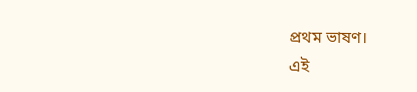প্রথম ভাষণ।
এই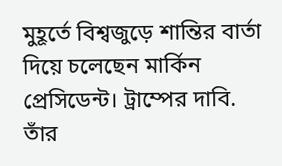মুহূর্তে বিশ্বজুড়ে শান্তির বার্তা দিয়ে চলেছেন মার্কিন প্রেসিডেন্ট। ট্রাম্পের দাবি. তাঁর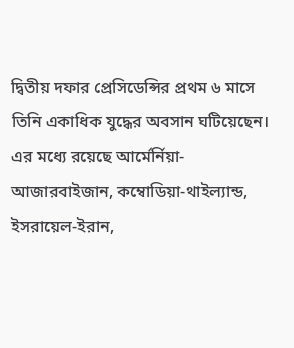দ্বিতীয় দফার প্রেসিডেন্সির প্রথম ৬ মাসে তিনি একাধিক যুদ্ধের অবসান ঘটিয়েছেন। এর মধ্যে রয়েছে আর্মের্নিয়া-আজারবাইজান, কম্বোডিয়া-থাইল্যান্ড, ইসরায়েল-ইরান,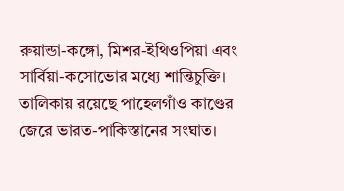রুয়ান্ডা-কঙ্গো, মিশর-ইথিওপিয়া এবং সার্বিয়া-কসোভোর মধ্যে শান্তিচুক্তি। তালিকায় রয়েছে পাহেলগাঁও কাণ্ডের জেরে ভারত-পাকিস্তানের সংঘাত।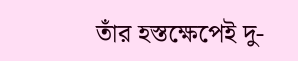তাঁর হস্তক্ষেপেই দু-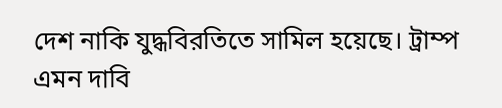দেশ নাকি যুদ্ধবিরতিতে সামিল হয়েছে। ট্রাম্প এমন দাবি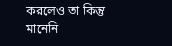করলেও তা কিন্তু মানেনি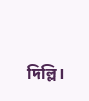দিল্লি।